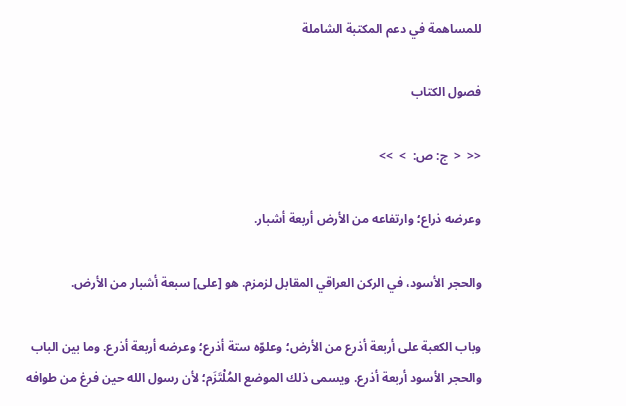للمساهمة في دعم المكتبة الشاملة

فصول الكتاب

<<  <  ج: ص:  >  >>

وعرضه ذراع؛ وارتفاعه من الأرض أربعة أشبار.

والحجر الأسود، في الركن العراقي المقابل لزمزم. هو [على] سبعة أشبار من الأرض.

وباب الكعبة على أربعة أذرع من الأرض؛ وعلوّه ستة أذرع؛ وعرضه أربعة أذرع. وما بين الباب والحجر الأسود أربعة أذرع. ويسمى ذلك الموضع المُلْتَزَم؛ لأن رسول الله حين فرغ من طوافه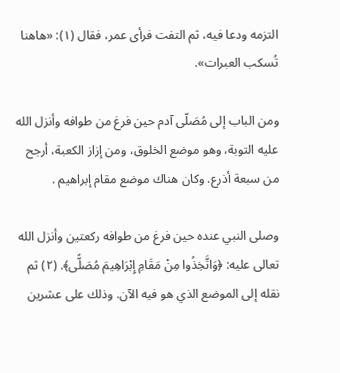التزمه ودعا فيه، ثم التفت فرأى عمر، فقال (١): «هاهنا تُسكب العبرات».

ومن الباب إلى مُصَلّى آدم حين فرغ من طوافه وأنزل الله عليه التوبة، وهو موضع الخلوق، ومن إزاز الكعبة، أرجح من سبعة أذرع. وكان هناك موضع مقام إبراهيم .

وصلى النبي عنده حين فرغ من طوافه ركعتين وأنزل الله تعالى عليه: ﴿وَاتَّخِذُوا مِنْ مَقَامِ إِبْرَاهِيمَ مُصَلًّى﴾. (٢) ثم نقله إلى الموضع الذي هو فيه الآن. وذلك على عشرين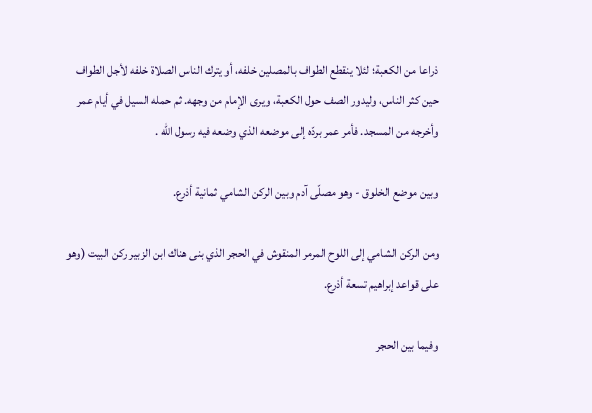ذراعا من الكعبة؛ لئلا ينقطع الطواف بالمصلين خلفه، أو يترك الناس الصلاة خلفه لأجل الطواف حين كثر الناس، وليدور الصف حول الكعبة، ويرى الإمام من وجهه. ثم حمله السيل في أيام عمر وأخرجه من المسجد. فأمر عمر بردّه إلى موضعه الذي وضعه فيه رسول الله .

وبين موضع الخلوق - وهو مصلّى آدم وبين الركن الشامي ثمانية أذرع.

ومن الركن الشامي إلى اللوح المرمر المنقوش في الحجر الذي بنى هناك ابن الزبير ركن البيت (وهو على قواعد إبراهيم تسعة أذرع.

وفيما بين الحجر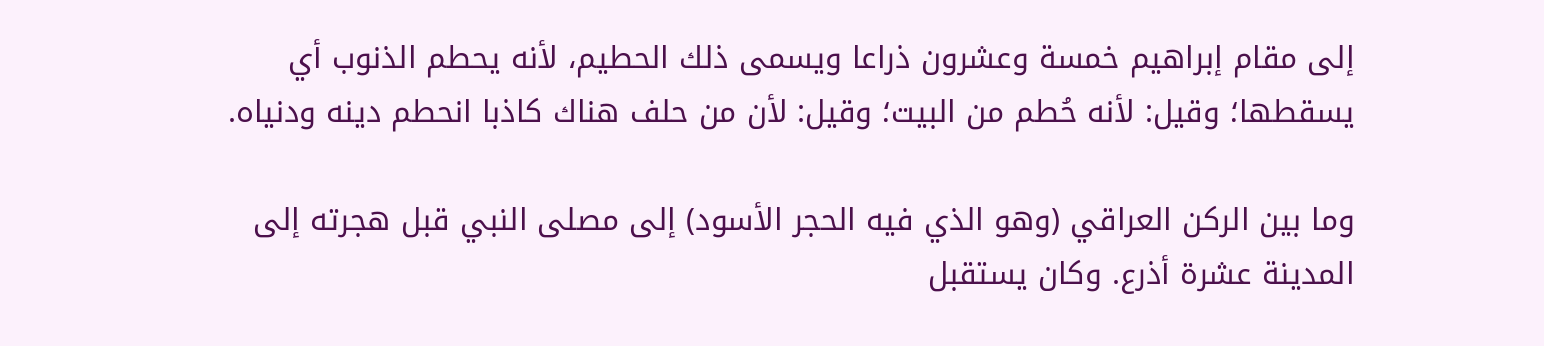إلى مقام إبراهيم خمسة وعشرون ذراعا ويسمى ذلك الحطيم، لأنه يحطم الذنوب أي يسقطها؛ وقيل: لأنه حُطم من البيت؛ وقيل: لأن من حلف هناك كاذبا انحطم دينه ودنياه.

وما بين الركن العراقي (وهو الذي فيه الحجر الأسود) إلى مصلى النبي قبل هجرته إلى المدينة عشرة أذرع. وكان يستقبل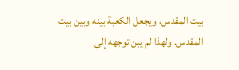بيت المقدس، ويجعل الكعبة بينه وبين بيت المقدس. ولهذا لم يبن توجهه إلى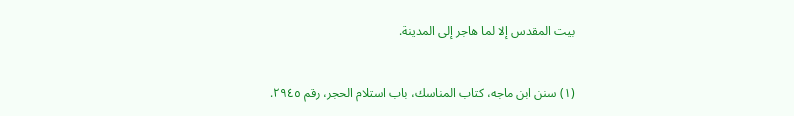بيت المقدس إلا لما هاجر إلى المدينة.


(١) سنن ابن ماجه، كتاب المناسك، باب استلام الحجر، رقم ٢٩٤٥.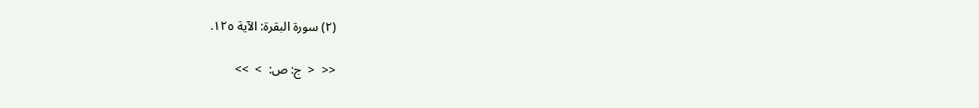(٢) سورة البقرة: الآية ١٢٥.

<<  <  ج: ص:  >  >>